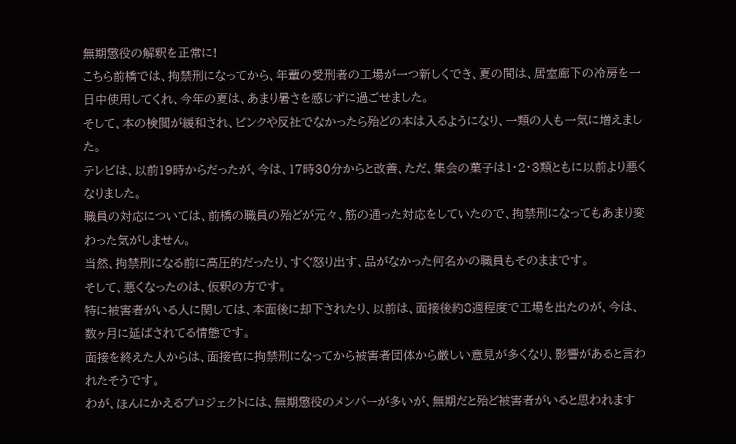無期懲役の解釈を正常に!
こちら前橋では、拘禁刑になってから、年輩の受刑者の工場が一つ新しくでき、夏の間は、居室廊下の冷房を一日中使用してくれ、今年の夏は、あまり暑さを感じずに過ごせました。
そして、本の検閲が緩和され、ピンクや反社でなかったら殆どの本は入るようになり、一類の人も一気に増えました。
テレビは、以前19時からだったが、今は、17時30分からと改善、ただ、集会の菓子は1・2・3類ともに以前より悪くなりました。
職員の対応については、前橋の職員の殆どが元々、筋の通った対応をしていたので、拘禁刑になってもあまり変わった気がしません。
当然、拘禁刑になる前に高圧的だったり、すぐ怒り出す、品がなかった何名かの職員もそのままです。
そして、悪くなったのは、仮釈の方です。
特に被害者がいる人に関しては、本面後に却下されたり、以前は、面接後約8週程度で工場を出たのが、今は、数ヶ月に延ばされてる情態です。
面接を終えた人からは、面接官に拘禁刑になってから被害者団体から厳しい意見が多くなり、影響があると言われたそうです。
わが、ほんにかえるプロジェクトには、無期懲役のメンバーが多いが、無期だと殆ど被害者がいると思われます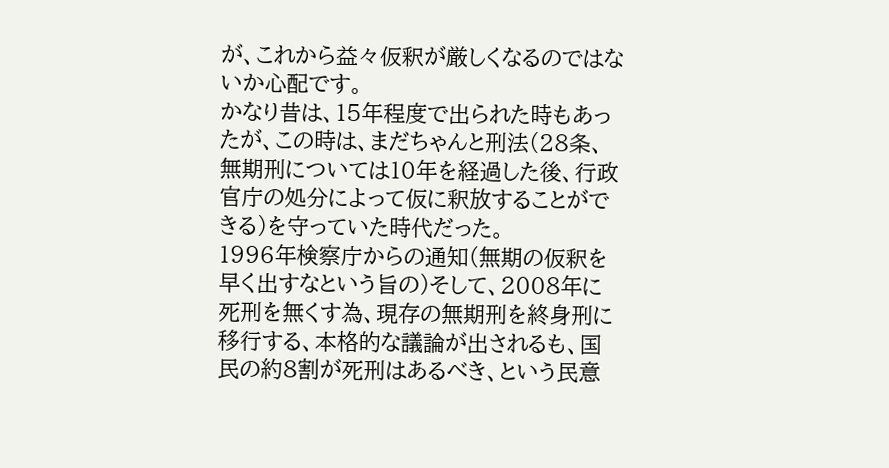が、これから益々仮釈が厳しくなるのではないか心配です。
かなり昔は、15年程度で出られた時もあったが、この時は、まだちゃんと刑法(28条、無期刑については10年を経過した後、行政官庁の処分によって仮に釈放することができる)を守っていた時代だった。
1996年検察庁からの通知(無期の仮釈を早く出すなという旨の)そして、2008年に死刑を無くす為、現存の無期刑を終身刑に移行する、本格的な議論が出されるも、国民の約8割が死刑はあるべき、という民意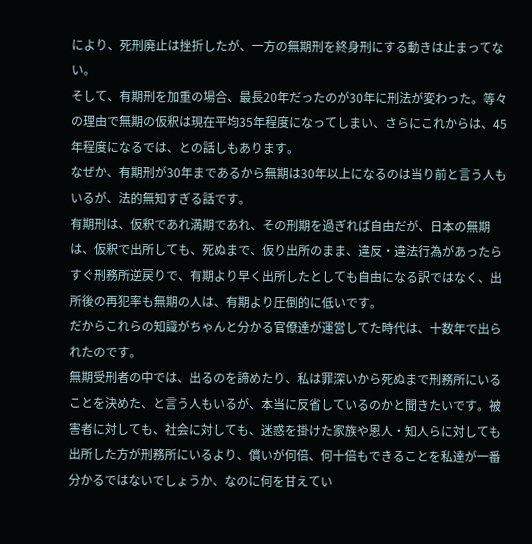により、死刑廃止は挫折したが、一方の無期刑を終身刑にする動きは止まってない。
そして、有期刑を加重の場合、最長20年だったのが30年に刑法が変わった。等々の理由で無期の仮釈は現在平均35年程度になってしまい、さらにこれからは、45年程度になるでは、との話しもあります。
なぜか、有期刑が30年まであるから無期は30年以上になるのは当り前と言う人もいるが、法的無知すぎる話です。
有期刑は、仮釈であれ満期であれ、その刑期を過ぎれば自由だが、日本の無期は、仮釈で出所しても、死ぬまで、仮り出所のまま、違反・違法行為があったらすぐ刑務所逆戻りで、有期より早く出所したとしても自由になる訳ではなく、出所後の再犯率も無期の人は、有期より圧倒的に低いです。
だからこれらの知識がちゃんと分かる官僚達が運営してた時代は、十数年で出られたのです。
無期受刑者の中では、出るのを諦めたり、私は罪深いから死ぬまで刑務所にいることを決めた、と言う人もいるが、本当に反省しているのかと聞きたいです。被害者に対しても、社会に対しても、迷惑を掛けた家族や恩人・知人らに対しても出所した方が刑務所にいるより、償いが何倍、何十倍もできることを私達が一番分かるではないでしょうか、なのに何を甘えてい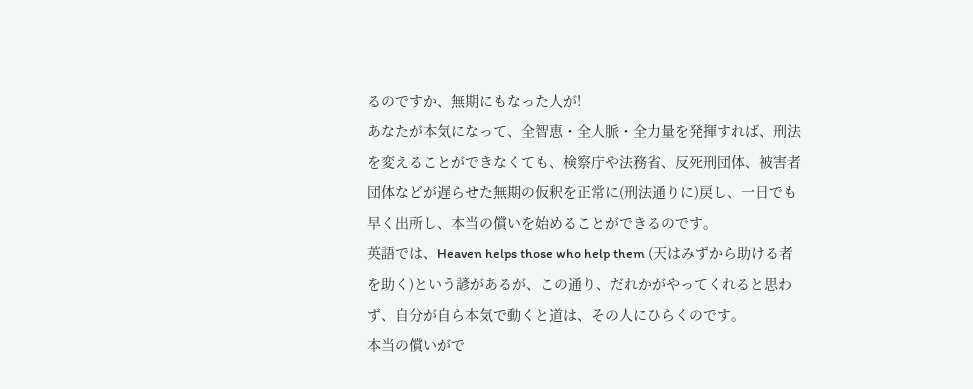るのですか、無期にもなった人が!
あなたが本気になって、全智恵・全人脈・全力量を発揮すれば、刑法を変えることができなくても、検察庁や法務省、反死刑団体、被害者団体などが遅らせた無期の仮釈を正常に(刑法通りに)戻し、一日でも早く出所し、本当の償いを始めることができるのです。
英語では、Heaven helps those who help them (天はみずから助ける者を助く)という諺があるが、この通り、だれかがやってくれると思わず、自分が自ら本気で動くと道は、その人にひらくのです。
本当の償いがで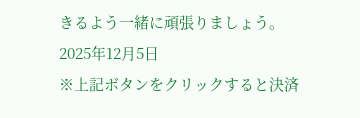きるよう一緒に頑張りましょう。
2025年12月5日
※上記ボタンをクリックすると決済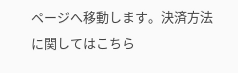ページへ移動します。決済方法に関してはこちら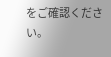をご確認ください。